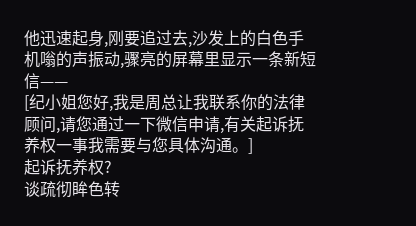他迅速起身,刚要追过去,沙发上的白色手机嗡的声振动,骤亮的屏幕里显示一条新短信——
[纪小姐您好,我是周总让我联系你的法律顾问,请您通过一下微信申请,有关起诉抚养权一事我需要与您具体沟通。]
起诉抚养权?
谈疏彻眸色转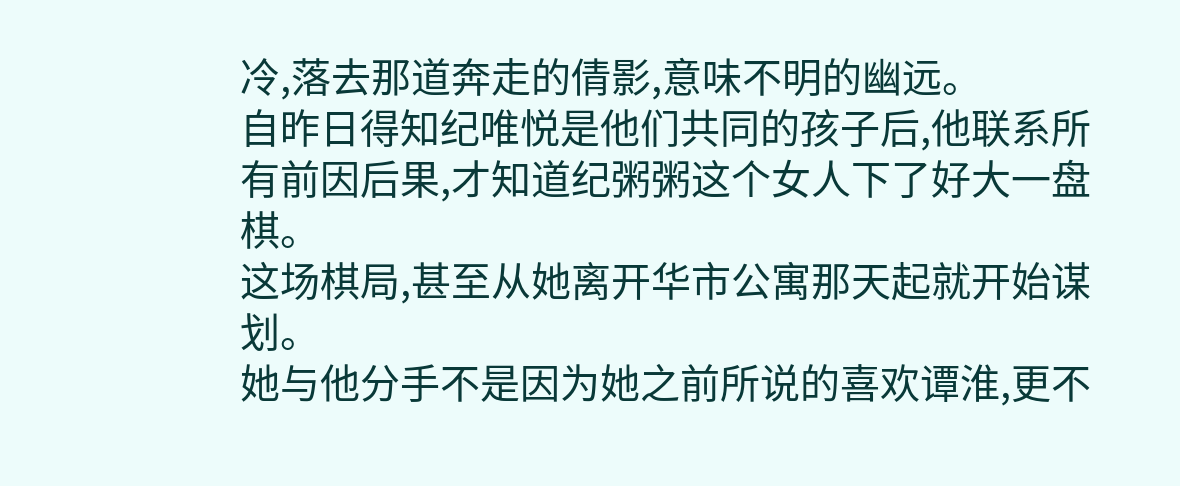冷,落去那道奔走的倩影,意味不明的幽远。
自昨日得知纪唯悦是他们共同的孩子后,他联系所有前因后果,才知道纪粥粥这个女人下了好大一盘棋。
这场棋局,甚至从她离开华市公寓那天起就开始谋划。
她与他分手不是因为她之前所说的喜欢谭淮,更不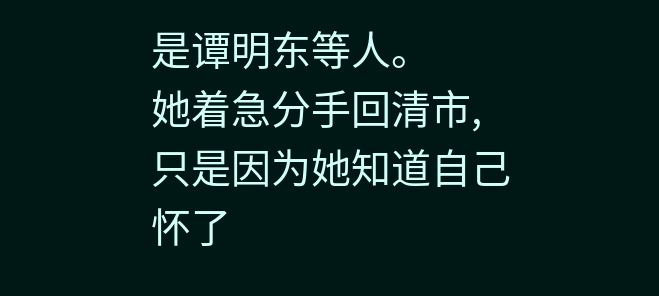是谭明东等人。
她着急分手回清市,只是因为她知道自己怀了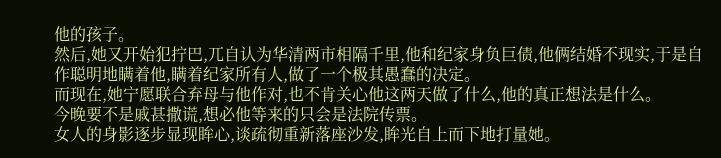他的孩子。
然后,她又开始犯拧巴,兀自认为华清两市相隔千里,他和纪家身负巨债,他俩结婚不现实,于是自作聪明地瞒着他,瞒着纪家所有人,做了一个极其愚蠢的决定。
而现在,她宁愿联合弃母与他作对,也不肯关心他这两天做了什么,他的真正想法是什么。
今晚要不是戚甚撒谎,想必他等来的只会是法院传票。
女人的身影逐步显现眸心,谈疏彻重新落座沙发,眸光自上而下地打量她。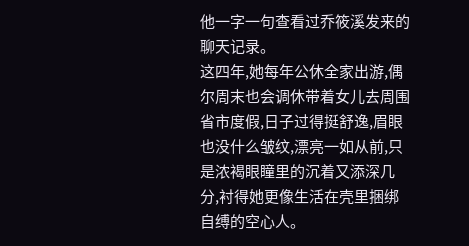他一字一句查看过乔筱溪发来的聊天记录。
这四年,她每年公休全家出游,偶尔周末也会调休带着女儿去周围省市度假,日子过得挺舒逸,眉眼也没什么皱纹,漂亮一如从前,只是浓褐眼瞳里的沉着又添深几分,衬得她更像生活在壳里捆绑自缚的空心人。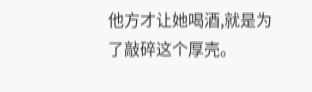他方才让她喝酒,就是为了敲碎这个厚壳。